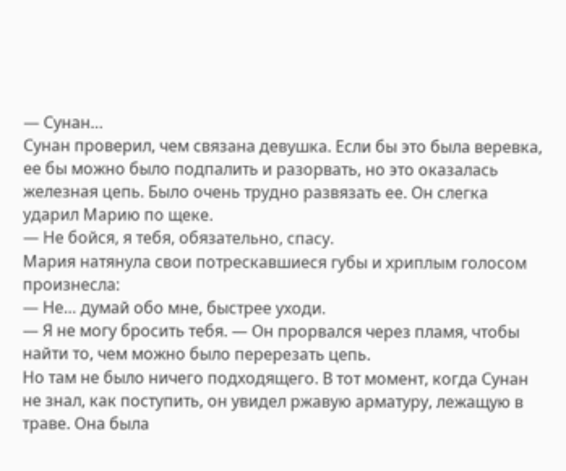— Сунан…
Сунан проверил, чем связана девушка. Если бы это была веревка, ее бы можно было подпалить и разорвать, но это оказалась железная цепь. Было очень трудно развязать ее. Он слегка ударил Марию по щеке.
— Не бойся, я тебя, обязательно, спасу.
Мария натянула свои потрескавшиеся губы и хриплым голосом произнесла:
— Не… думай обо мне, быстрее уходи.
— Я не могу бросить тебя. — Он прорвался через пламя, чтобы найти то, чем можно было перерезать цепь.
Но там не было ничего подходящего. В тот момент, когда Сунан не знал, как поступить, он увидел ржавую арматуру, лежащую в траве. Она была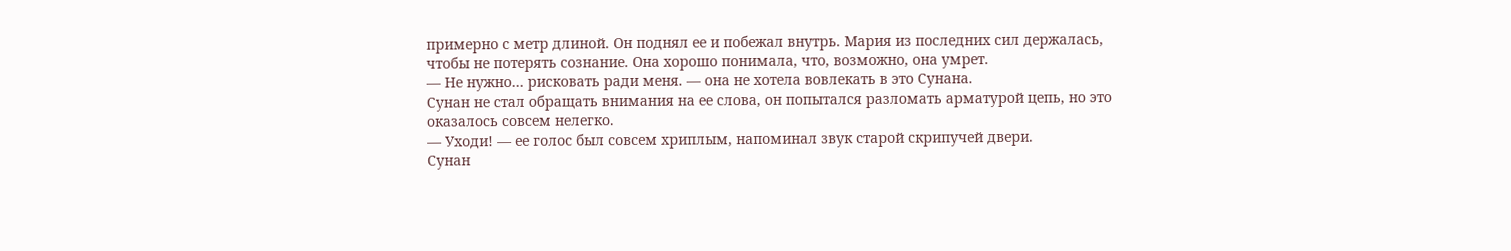примерно с метр длиной. Он поднял ее и побежал внутрь. Мария из последних сил держалась, чтобы не потерять сознание. Она хорошо понимала, что, возможно, она умрет.
— Не нужно… рисковать ради меня. — она не хотела вовлекать в это Сунана.
Сунан не стал обращать внимания на ее слова, он попытался разломать арматурой цепь, но это оказалось совсем нелегко.
— Уходи! — ее голос был совсем хриплым, напоминал звук старой скрипучей двери.
Сунан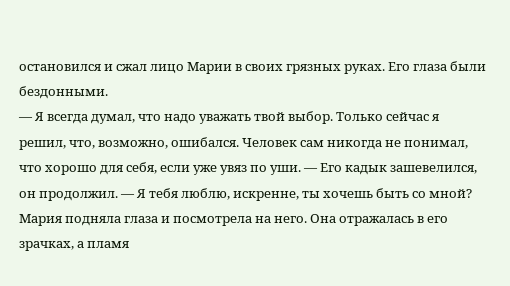остановился и сжал лицо Марии в своих грязных руках. Его глаза были бездонными.
— Я всегда думал, что надо уважать твой выбор. Только сейчас я решил, что, возможно, ошибался. Человек сам никогда не понимал, что хорошо для себя, если уже увяз по уши. — Его кадык зашевелился, он продолжил. — Я тебя люблю, искренне, ты хочешь быть со мной?
Мария подняла глаза и посмотрела на него. Она отражалась в его зрачках, а пламя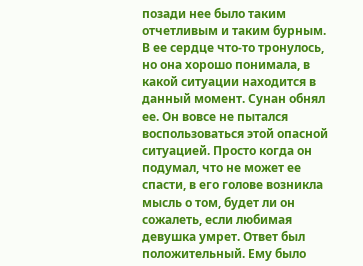позади нее было таким отчетливым и таким бурным. В ее сердце что-то тронулось, но она хорошо понимала, в какой ситуации находится в данный момент. Сунан обнял ее. Он вовсе не пытался воспользоваться этой опасной ситуацией. Просто когда он подумал, что не может ее спасти, в его голове возникла мысль о том, будет ли он сожалеть, если любимая девушка умрет. Ответ был положительный. Ему было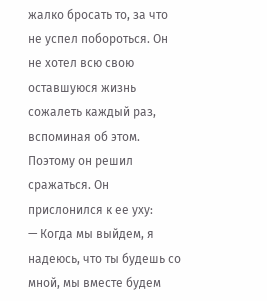жалко бросать то, за что не успел побороться. Он не хотел всю свою оставшуюся жизнь сожалеть каждый раз, вспоминая об этом. Поэтому он решил сражаться. Он прислонился к ее уху:
— Когда мы выйдем, я надеюсь, что ты будешь со мной, мы вместе будем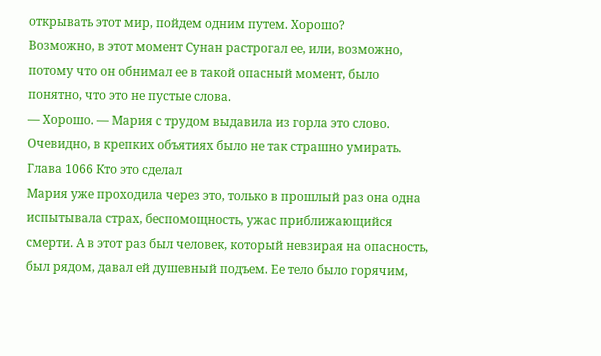открывать этот мир, пойдем одним путем. Хорошо?
Возможно, в этот момент Сунан растрогал ее, или, возможно, потому что он обнимал ее в такой опасный момент, было понятно, что это не пустые слова.
— Хорошо. — Мария с трудом выдавила из горла это слово.
Очевидно, в крепких объятиях было не так страшно умирать.
Глава 1066 Кто это сделал
Мария уже проходила через это, только в прошлый раз она одна испытывала страх, беспомощность, ужас приближающийся смерти. А в этот раз был человек, который невзирая на опасность, был рядом, давал ей душевный подъем. Ее тело было горячим,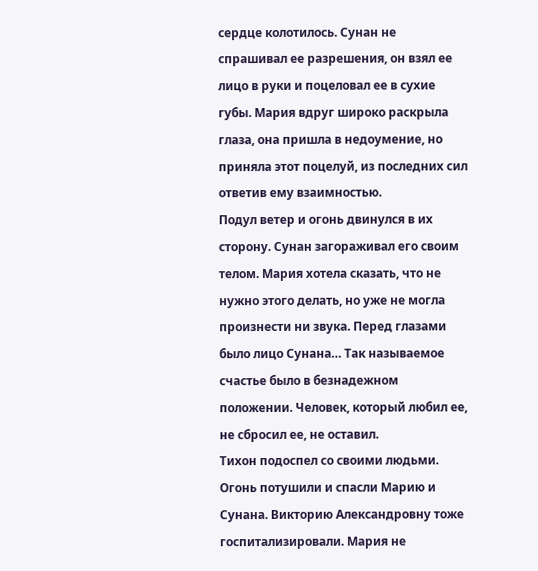сердце колотилось. Сунан не спрашивал ее разрешения, он взял ее лицо в руки и поцеловал ее в сухие губы. Мария вдруг широко раскрыла глаза, она пришла в недоумение, но приняла этот поцелуй, из последних сил ответив ему взаимностью.
Подул ветер и огонь двинулся в их сторону. Сунан загораживал его своим телом. Мария хотела сказать, что не нужно этого делать, но уже не могла произнести ни звука. Перед глазами было лицо Сунана… Так называемое счастье было в безнадежном положении. Человек, который любил ее, не сбросил ее, не оставил.
Тихон подоспел со своими людьми. Огонь потушили и спасли Марию и Сунана. Викторию Александровну тоже госпитализировали. Мария не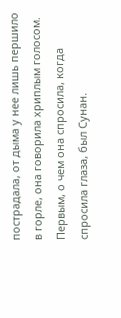пострадала, от дыма у нее лишь першило в горле, она говорила хриплым голосом. Первым, о чем она спросила, когда спросила глаза, был Сунан.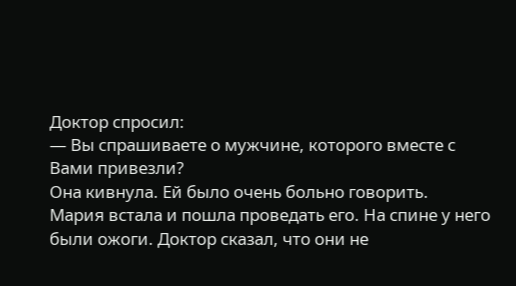Доктор спросил:
— Вы спрашиваете о мужчине, которого вместе с Вами привезли?
Она кивнула. Ей было очень больно говорить.
Мария встала и пошла проведать его. На спине у него были ожоги. Доктор сказал, что они не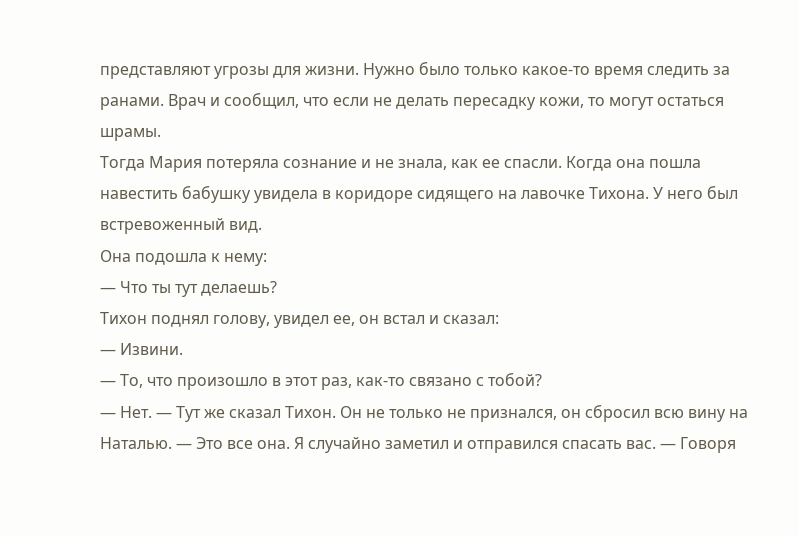представляют угрозы для жизни. Нужно было только какое-то время следить за ранами. Врач и сообщил, что если не делать пересадку кожи, то могут остаться шрамы.
Тогда Мария потеряла сознание и не знала, как ее спасли. Когда она пошла навестить бабушку увидела в коридоре сидящего на лавочке Тихона. У него был встревоженный вид.
Она подошла к нему:
— Что ты тут делаешь?
Тихон поднял голову, увидел ее, он встал и сказал:
— Извини.
— То, что произошло в этот раз, как-то связано с тобой?
— Нет. — Тут же сказал Тихон. Он не только не признался, он сбросил всю вину на Наталью. — Это все она. Я случайно заметил и отправился спасать вас. — Говоря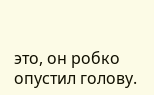это, он робко опустил голову.